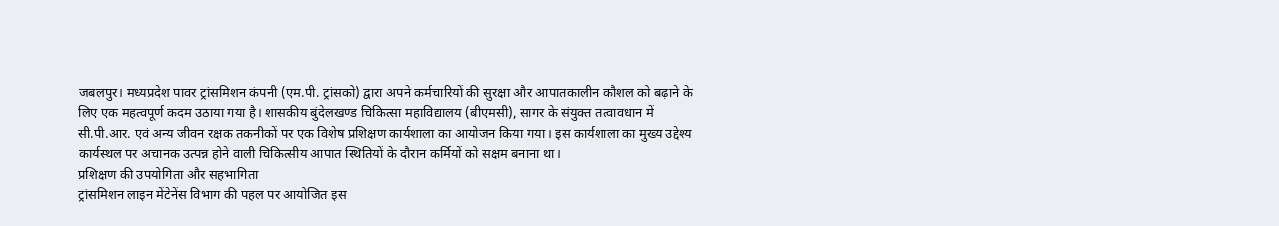जबलपुर। मध्यप्रदेश पावर ट्रांसमिशन कंपनी (एम.पी. ट्रांसको) द्वारा अपने कर्मचारियों की सुरक्षा और आपातकालीन कौशल को बढ़ाने के लिए एक महत्वपूर्ण कदम उठाया गया है। शासकीय बुंदेलखण्ड चिकित्सा महाविद्यालय (बीएमसी), सागर के संयुक्त तत्वावधान में सी.पी.आर. एवं अन्य जीवन रक्षक तकनीकों पर एक विशेष प्रशिक्षण कार्यशाला का आयोजन किया गया। इस कार्यशाला का मुख्य उद्देश्य कार्यस्थल पर अचानक उत्पन्न होने वाली चिकित्सीय आपात स्थितियों के दौरान कर्मियों को सक्षम बनाना था।
प्रशिक्षण की उपयोगिता और सहभागिता
ट्रांसमिशन लाइन मेंटेनेंस विभाग की पहल पर आयोजित इस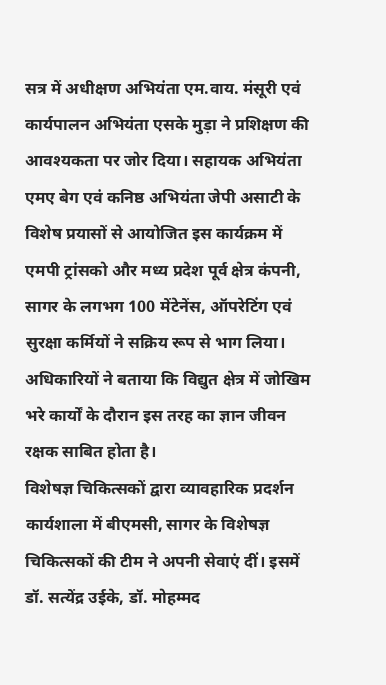सत्र में अधीक्षण अभियंता एम.वाय. मंसूरी एवं कार्यपालन अभियंता एसके मुड़ा ने प्रशिक्षण की आवश्यकता पर जोर दिया। सहायक अभियंता एमए बेग एवं कनिष्ठ अभियंता जेपी असाटी के विशेष प्रयासों से आयोजित इस कार्यक्रम में एमपी ट्रांसको और मध्य प्रदेश पूर्व क्षेत्र कंपनी, सागर के लगभग 100 मेंटेनेंस, ऑपरेटिंग एवं सुरक्षा कर्मियों ने सक्रिय रूप से भाग लिया। अधिकारियों ने बताया कि विद्युत क्षेत्र में जोखिम भरे कार्यों के दौरान इस तरह का ज्ञान जीवन रक्षक साबित होता है।
विशेषज्ञ चिकित्सकों द्वारा व्यावहारिक प्रदर्शन
कार्यशाला में बीएमसी, सागर के विशेषज्ञ चिकित्सकों की टीम ने अपनी सेवाएं दीं। इसमें डॉ. सत्येंद्र उईके, डॉ. मोहम्मद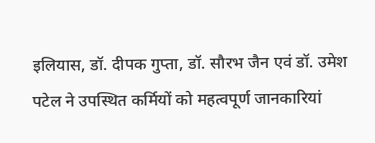इलियास, डॉ. दीपक गुप्ता, डॉ. सौरभ जैन एवं डॉ. उमेश पटेल ने उपस्थित कर्मियों को महत्वपूर्ण जानकारियां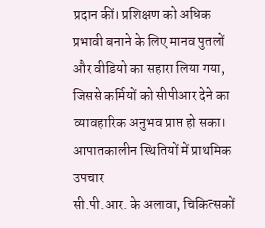प्रदान कीं। प्रशिक्षण को अधिक प्रभावी बनाने के लिए मानव पुतलों और वीडियो का सहारा लिया गया, जिससे कर्मियों को सीपीआर देने का व्यावहारिक अनुभव प्राप्त हो सका।
आपातकालीन स्थितियों में प्राथमिक उपचार
सी.पी.आर. के अलावा, चिकित्सकों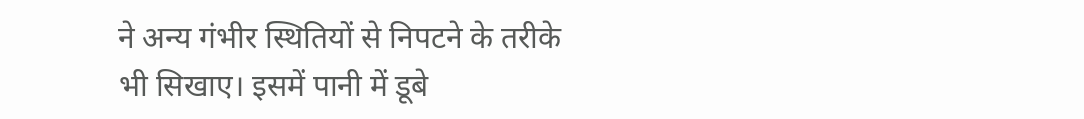ने अन्य गंभीर स्थितियों से निपटने के तरीके भी सिखाए। इसमें पानी में डूबे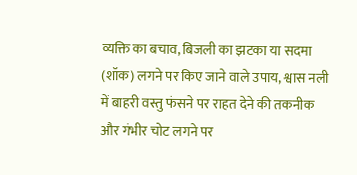व्यक्ति का बचाव, बिजली का झटका या सदमा (शॉक) लगने पर किए जाने वाले उपाय, श्वास नली में बाहरी वस्तु फंसने पर राहत देने की तकनीक और गंभीर चोट लगने पर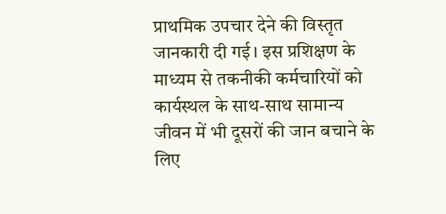प्राथमिक उपचार देने की विस्तृत जानकारी दी गई। इस प्रशिक्षण के माध्यम से तकनीकी कर्मचारियों को कार्यस्थल के साथ-साथ सामान्य जीवन में भी दूसरों की जान बचाने के लिए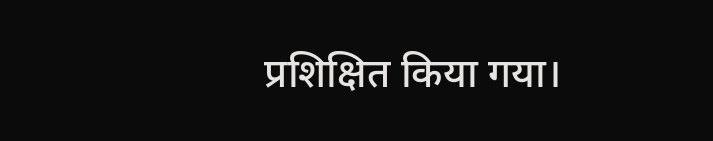प्रशिक्षित किया गया।